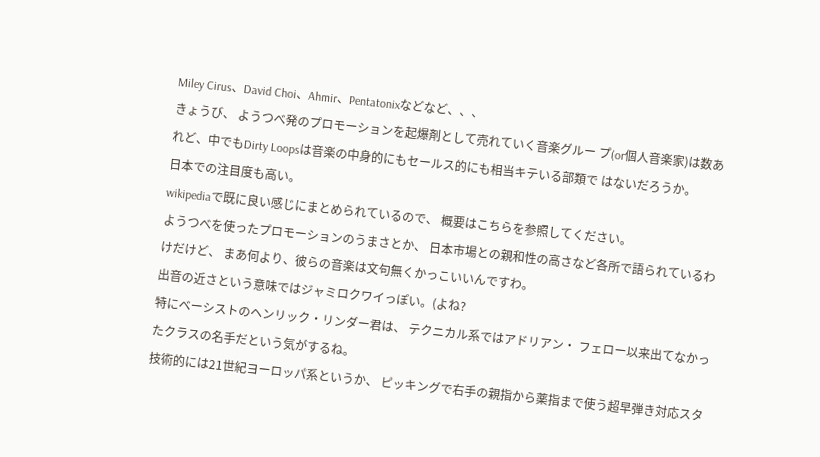Miley Cirus、David Choi、Ahmir、Pentatonixなどなど、、、
きょうび、 ようつべ発のプロモーションを起爆剤として売れていく音楽グルー プ(or個人音楽家)は数あれど、中でもDirty Loopsは音楽の中身的にもセールス的にも相当キテいる部類で はないだろうか。
日本での注目度も高い。
wikipediaで既に良い感じにまとめられているので、 概要はこちらを参照してください。
ようつべを使ったプロモーションのうまさとか、 日本市場との親和性の高さなど各所で語られているわけだけど、 まあ何より、彼らの音楽は文句無くかっこいいんですわ。
出音の近さという意味ではジャミロクワイっぽい。(よね?
特にベーシストのヘンリック・リンダー君は、 テクニカル系ではアドリアン・ フェロー以来出てなかったクラスの名手だという気がするね。
技術的には21世紀ヨーロッパ系というか、 ピッキングで右手の親指から薬指まで使う超早弾き対応スタ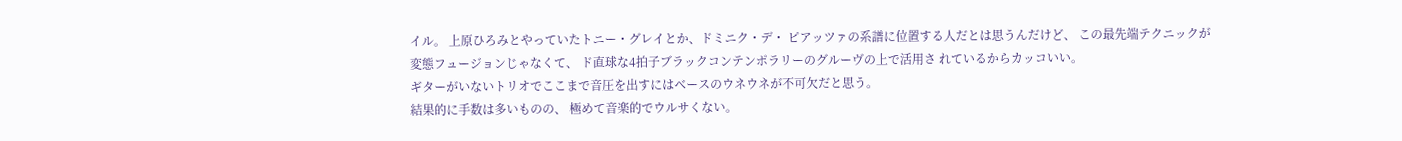イル。 上原ひろみとやっていたトニー・グレイとか、ドミニク・デ・ ピアッツァの系譜に位置する人だとは思うんだけど、 この最先端テクニックが変態フュージョンじゃなくて、 ド直球な4拍子ブラックコンテンポラリーのグルーヴの上で活用さ れているからカッコいい。
ギターがいないトリオでここまで音圧を出すにはベースのウネウネが不可欠だと思う。
結果的に手数は多いものの、 極めて音楽的でウルサくない。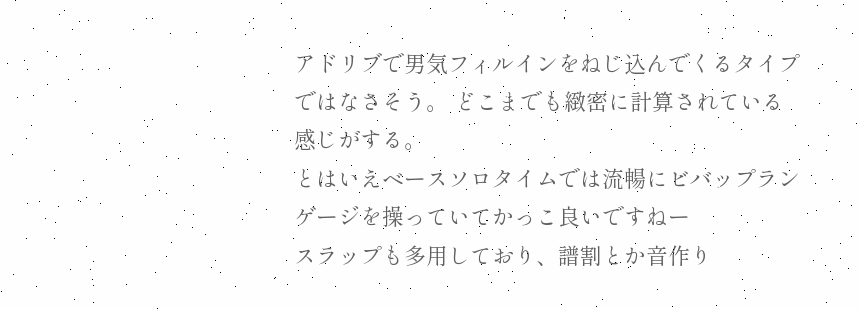アドリブで男気フィルインをねじ込んでくるタイプではなさそう。 どこまでも緻密に計算されている感じがする。
とはいえベースソロタイムでは流暢にビバップランゲージを操っていてかっこ良いですねー
スラップも多用しており、譜割とか音作り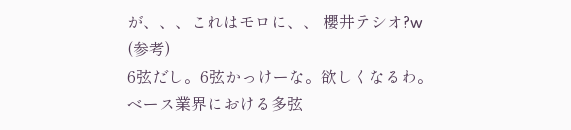が、、、これはモロに、、 櫻井テシオ?w
(参考)
6弦だし。6弦かっけーな。欲しくなるわ。
ベース業界における多弦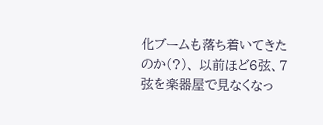化ブームも落ち着いてきたのか(?)、 以前ほど6弦、7弦を楽器屋で見なくなっ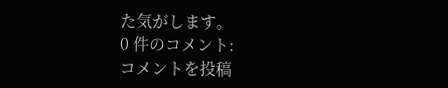た気がします。
0 件のコメント:
コメントを投稿